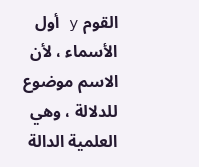القوم y أول الأسماء ، لأن الاسم موضوع للدلالة ، وهي العلمية الدالة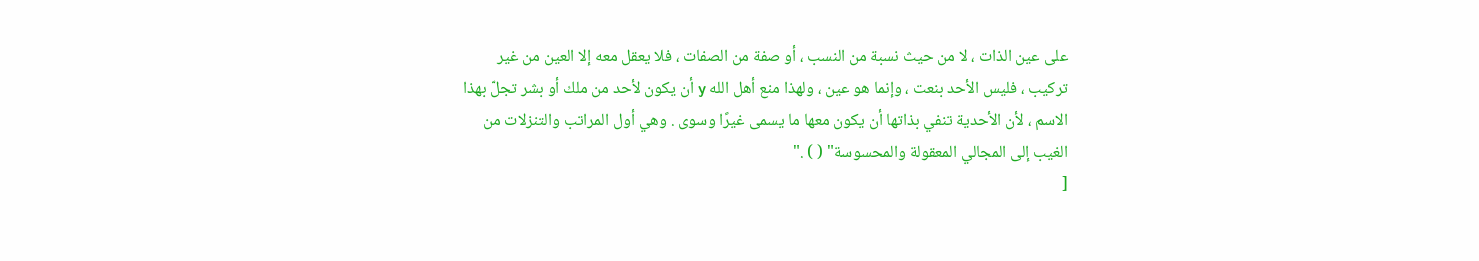على عين الذات ، لا من حيث نسبة من النسب ، أو صفة من الصفات ، فلا يعقل معه إلا العين من غير تركيب ، فليس الأحد بنعت ، وإنما هو عين ، ولهذا منع أهل الله y أن يكون لأحد من ملك أو بشر تجلّ بهذا الاسم ، لأن الأحدية تنفي بذاتها أن يكون معها ما يسمى غيرًا وسوى . وهي أول المراتب والتنزلات من الغيب إلى المجالي المعقولة والمحسوسة" ( ) ."
[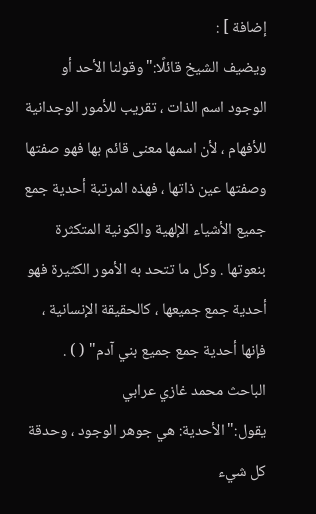إضافة ] :
ويضيف الشيخ قائلًا:"وقولنا الأحد أو الوجود اسم الذات ، تقريب للأمور الوجدانية للأفهام ، لأن اسمها معنى قائم بها فهو صفتها وصفتها عين ذاتها ، فهذه المرتبة أحدية جمع جميع الأشياء الإلهية والكونية المتكثرة بنعوتها . وكل ما تتحد به الأمور الكثيرة فهو أحدية جمع جميعها ، كالحقيقة الإنسانية ، فإنها أحدية جمع جميع بني آدم" ( ) .
الباحث محمد غازي عرابي
يقول:"الأحدية: هي جوهر الوجود ، وحدقة كل شيء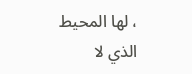، لها المحيط الذي لا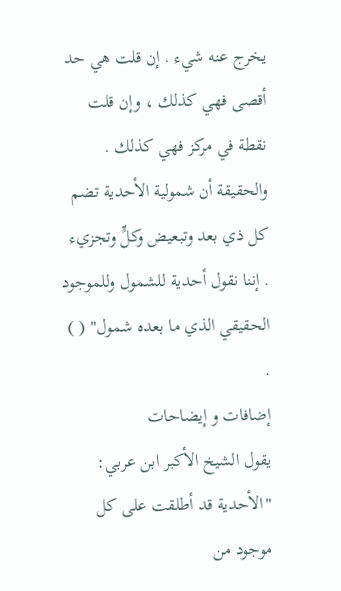يخرج عنه شيء . إن قلت هي حد أقصى فهي كذلك ، وإن قلت نقطة في مركز فهي كذلك . والحقيقة أن شمولية الأحدية تضم كل ذي بعد وتبعيض وكلٍّ وتجزيء . إننا نقول أحدية للشمول وللموجود الحقيقي الذي ما بعده شمول" ( ) .
إضافات و إيضاحات
يقول الشيخ الأكبر ابن عربي:
"الأحدية قد أطلقت على كل موجود من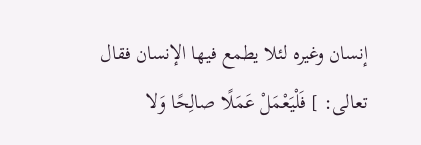إنسان وغيره لئلا يطمع فيها الإنسان فقال تعالى: ] فَلْيَعْمَلْ عَمَلًا صالِحًا وَلا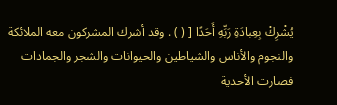يُشْرِكْ بِعِبادَةِ رَبِّهِ أَحَدًا [ ( ) . وقد أشرك المشركون معه الملائكة والنجوم والأناس والشياطين والحيوانات والشجر والجمادات فصارت الأحدية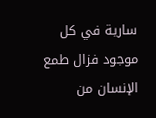سارية في كل موجود فزال طمع الإنسان من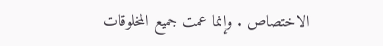الاختصاص . وإنما عمت جميع المخلوقات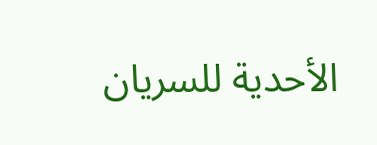الأحدية للسريان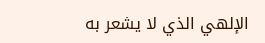الإلهي الذي لا يشعر به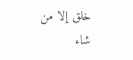خلق إلا من شاء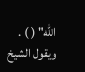الله" ( ) .
ويقول الشيخ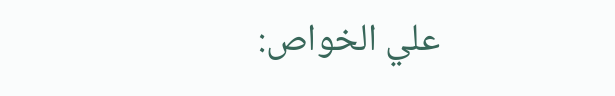علي الخواص: